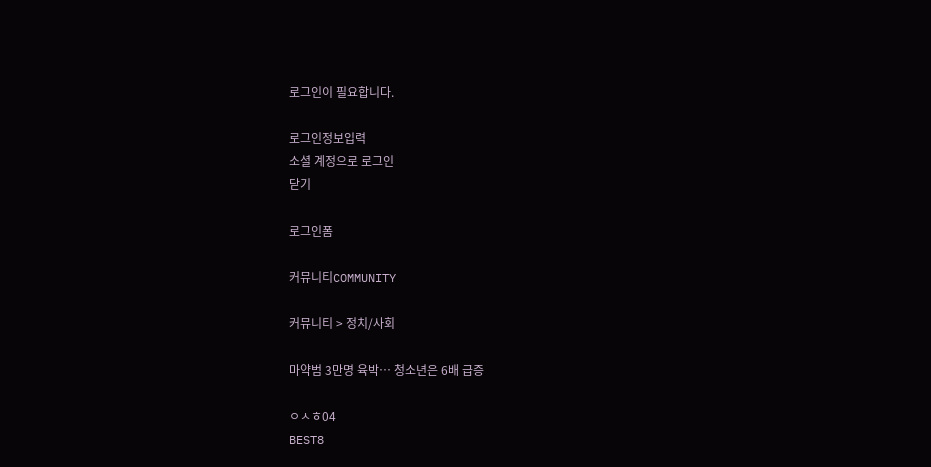로그인이 필요합니다.

로그인정보입력
소셜 계정으로 로그인
닫기

로그인폼

커뮤니티COMMUNITY

커뮤니티 > 정치/사회

마약범 3만명 육박… 청소년은 6배 급증

ㅇㅅㅎ04
BEST8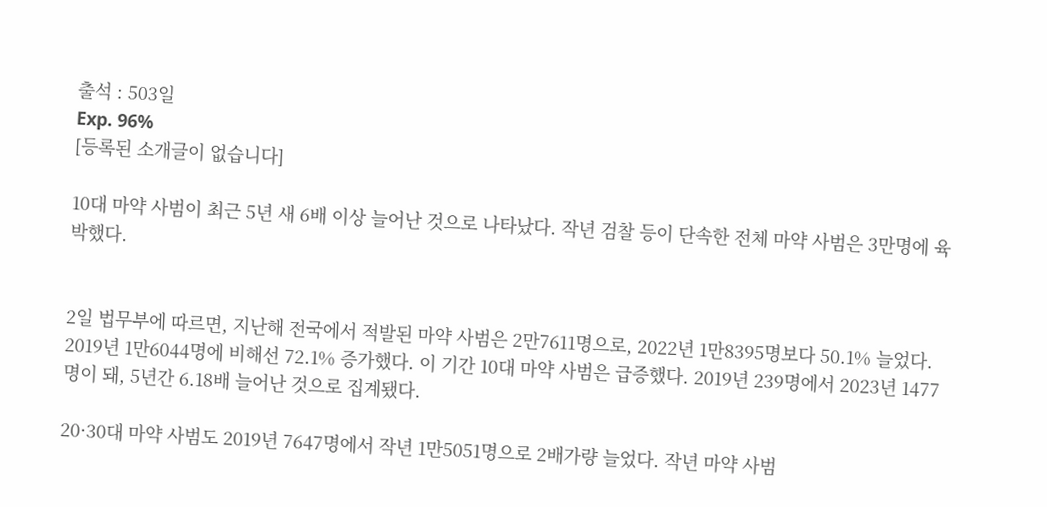출석 : 503일
Exp. 96%
[등록된 소개글이 없습니다]

10대 마약 사범이 최근 5년 새 6배 이상 늘어난 것으로 나타났다. 작년 검찰 등이 단속한 전체 마약 사범은 3만명에 육박했다.


2일 법무부에 따르면, 지난해 전국에서 적발된 마약 사범은 2만7611명으로, 2022년 1만8395명보다 50.1% 늘었다. 2019년 1만6044명에 비해선 72.1% 증가했다. 이 기간 10대 마약 사범은 급증했다. 2019년 239명에서 2023년 1477명이 돼, 5년간 6.18배 늘어난 것으로 집계됐다.

20·30대 마약 사범도 2019년 7647명에서 작년 1만5051명으로 2배가량 늘었다. 작년 마약 사범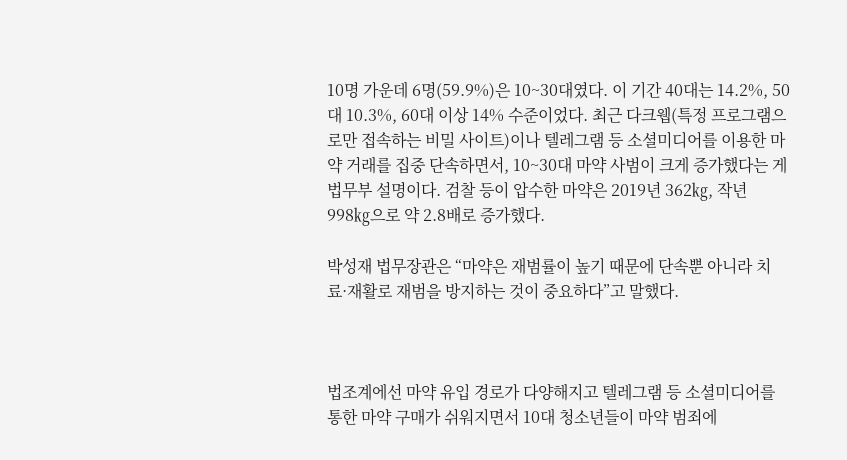10명 가운데 6명(59.9%)은 10~30대였다. 이 기간 40대는 14.2%, 50대 10.3%, 60대 이상 14% 수준이었다. 최근 다크웹(특정 프로그램으로만 접속하는 비밀 사이트)이나 텔레그램 등 소셜미디어를 이용한 마약 거래를 집중 단속하면서, 10~30대 마약 사범이 크게 증가했다는 게 법무부 설명이다. 검찰 등이 압수한 마약은 2019년 362㎏, 작년 998㎏으로 약 2.8배로 증가했다.

박성재 법무장관은 “마약은 재범률이 높기 때문에 단속뿐 아니라 치료·재활로 재범을 방지하는 것이 중요하다”고 말했다.



법조계에선 마약 유입 경로가 다양해지고 텔레그램 등 소셜미디어를 통한 마약 구매가 쉬워지면서 10대 청소년들이 마약 범죄에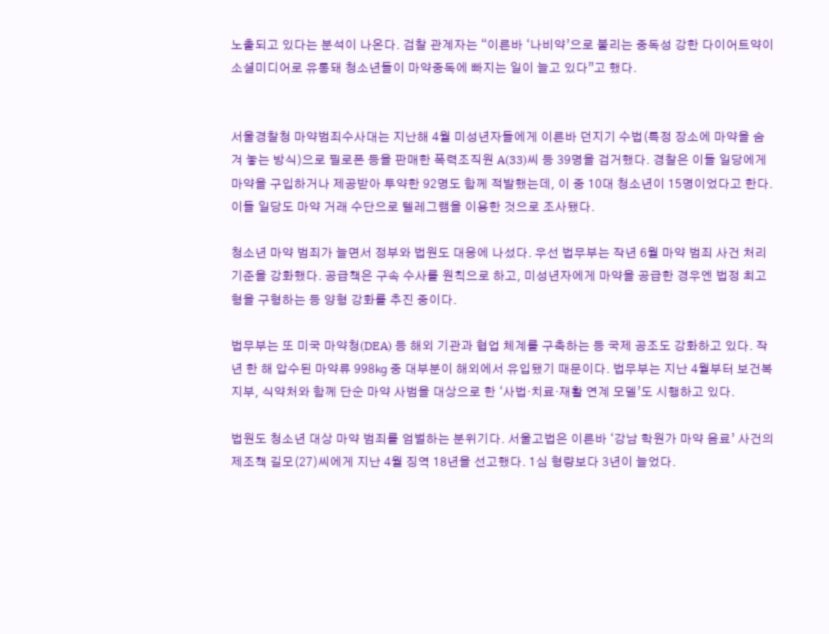노출되고 있다는 분석이 나온다. 검찰 관계자는 “이른바 ‘나비약’으로 불리는 중독성 강한 다이어트약이 소셜미디어로 유통돼 청소년들이 마약중독에 빠지는 일이 늘고 있다”고 했다.


서울경찰청 마약범죄수사대는 지난해 4월 미성년자들에게 이른바 던지기 수법(특정 장소에 마약을 숨겨 놓는 방식)으로 필로폰 등을 판매한 폭력조직원 A(33)씨 등 39명을 검거했다. 경찰은 이들 일당에게 마약을 구입하거나 제공받아 투약한 92명도 함께 적발했는데, 이 중 10대 청소년이 15명이었다고 한다. 이들 일당도 마약 거래 수단으로 텔레그램을 이용한 것으로 조사됐다.

청소년 마약 범죄가 늘면서 정부와 법원도 대응에 나섰다. 우선 법무부는 작년 6월 마약 범죄 사건 처리 기준을 강화했다. 공급책은 구속 수사를 원칙으로 하고, 미성년자에게 마약을 공급한 경우엔 법정 최고형을 구형하는 등 양형 강화를 추진 중이다.

법무부는 또 미국 마약청(DEA) 등 해외 기관과 협업 체계를 구축하는 등 국제 공조도 강화하고 있다. 작년 한 해 압수된 마약류 998㎏ 중 대부분이 해외에서 유입됐기 때문이다. 법무부는 지난 4월부터 보건복지부, 식약처와 함께 단순 마약 사범을 대상으로 한 ‘사법·치료·재활 연계 모델’도 시행하고 있다.

법원도 청소년 대상 마약 범죄를 엄벌하는 분위기다. 서울고법은 이른바 ‘강남 학원가 마약 음료’ 사건의 제조책 길모(27)씨에게 지난 4월 징역 18년을 선고했다. 1심 형량보다 3년이 늘었다.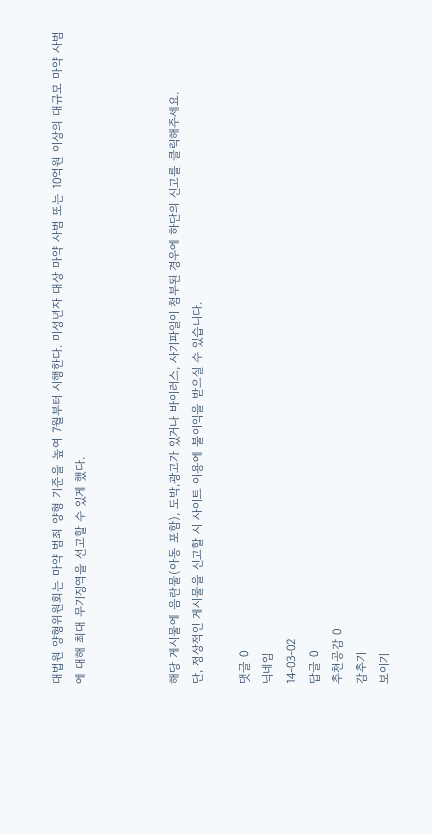대법원 양형위원회는 마약 범죄 양형 기준을 높여 7월부터 시행한다. 미성년자 대상 마약 사범 또는 10억원 이상의 대규모 마약 사범에 대해 최대 무기징역을 선고할 수 있게 했다.



해당 게시물에 음란물(아동 포함), 도박,광고가 있거나 바이러스, 사기파일이 첨부된 경우에 하단의 신고를 클릭해주세요.
단, 정상적인 게시물을 신고할 시 사이트 이용에 불이익을 받으실 수 있습니다.

댓글 0
닉네임
14-03-02
답글 0
추천공감 0
감추기
보이기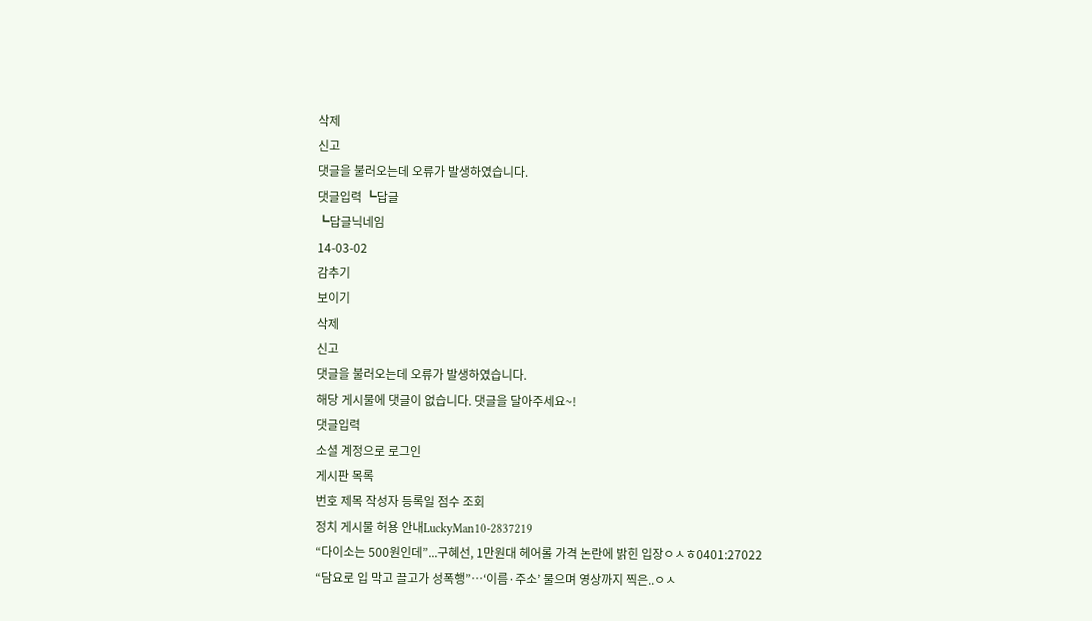삭제
신고
댓글을 불러오는데 오류가 발생하였습니다.
댓글입력 ┗답글
┗답글닉네임
14-03-02
감추기
보이기
삭제
신고
댓글을 불러오는데 오류가 발생하였습니다.
해당 게시물에 댓글이 없습니다. 댓글을 달아주세요~!
댓글입력
소셜 계정으로 로그인
게시판 목록
번호 제목 작성자 등록일 점수 조회
정치 게시물 허용 안내LuckyMan10-2837219
“다이소는 500원인데”...구혜선, 1만원대 헤어롤 가격 논란에 밝힌 입장ㅇㅅㅎ0401:27022
“담요로 입 막고 끌고가 성폭행”…‘이름·주소’ 물으며 영상까지 찍은..ㅇㅅ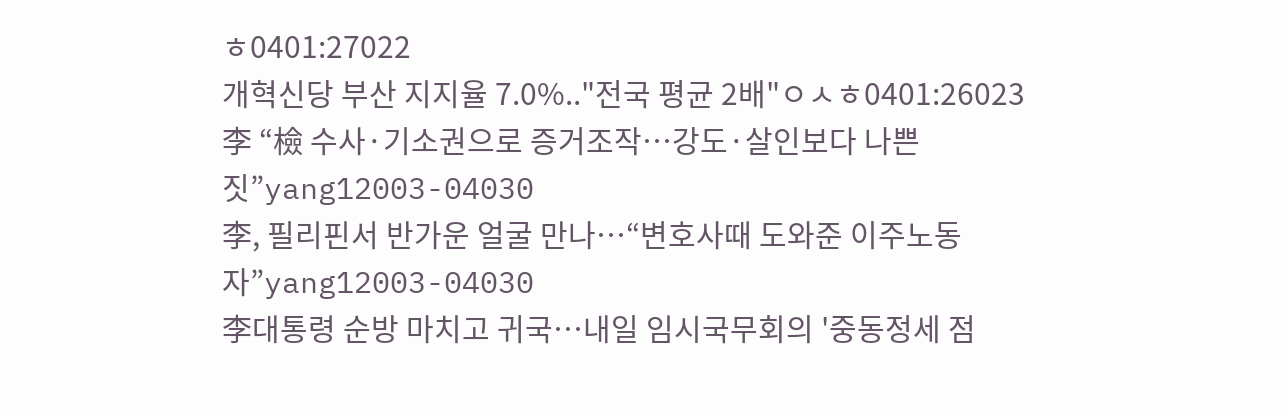ㅎ0401:27022
개혁신당 부산 지지율 7.0%.."전국 평균 2배"ㅇㅅㅎ0401:26023
李 “檢 수사·기소권으로 증거조작…강도·살인보다 나쁜 짓”yang12003-04030
李, 필리핀서 반가운 얼굴 만나…“변호사때 도와준 이주노동자”yang12003-04030
李대통령 순방 마치고 귀국…내일 임시국무회의 '중동정세 점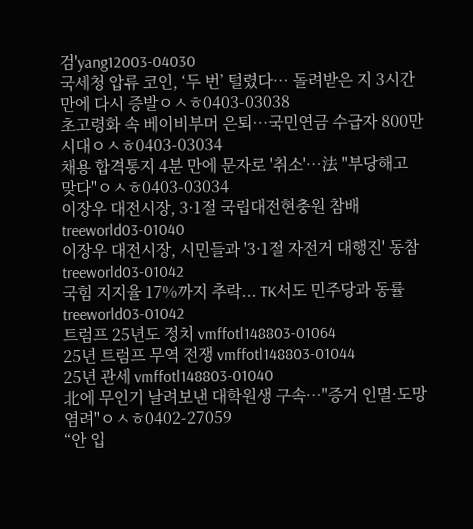검'yang12003-04030
국세청 압류 코인, ‘두 번’ 털렸다… 돌려받은 지 3시간 만에 다시 증발ㅇㅅㅎ0403-03038
초고령화 속 베이비부머 은퇴…국민연금 수급자 800만 시대ㅇㅅㅎ0403-03034
채용 합격통지 4분 만에 문자로 '취소'⋯法 "부당해고 맞다"ㅇㅅㅎ0403-03034
이장우 대전시장, 3·1절 국립대전현충원 참배treeworld03-01040
이장우 대전시장, 시민들과 '3·1절 자전거 대행진' 동참treeworld03-01042
국힘 지지율 17%까지 추락... TK서도 민주당과 동률treeworld03-01042
트럼프 25년도 정치 vmffotl148803-01064
25년 트럼프 무역 전쟁 vmffotl148803-01044
25년 관세 vmffotl148803-01040
北에 무인기 날려보낸 대학원생 구속…"증거 인멸·도망 염려"ㅇㅅㅎ0402-27059
“안 입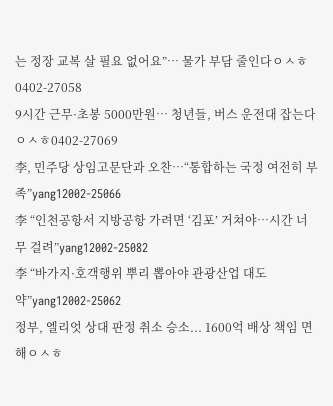는 정장 교복 살 필요 없어요”… 물가 부담 줄인다ㅇㅅㅎ0402-27058
9시간 근무·초봉 5000만원… 청년들, 버스 운전대 잡는다ㅇㅅㅎ0402-27069
李, 민주당 상임고문단과 오찬…“통합하는 국정 여전히 부족”yang12002-25066
李 “인천공항서 지방공항 가려면 ‘김포’ 거쳐야…시간 너무 걸려”yang12002-25082
李 “바가지·호객행위 뿌리 뽑아야 관광산업 대도약”yang12002-25062
정부, 엘리엇 상대 판정 취소 승소... 1600억 배상 책임 면해ㅇㅅㅎ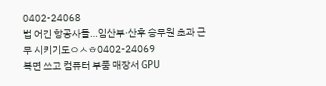0402-24068
법 어긴 항공사들…임산부·산후 승무원 초과 근무 시키기도ㅇㅅㅎ0402-24069
복면 쓰고 컴퓨터 부품 매장서 GPU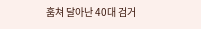훔쳐 달아난 40대 검거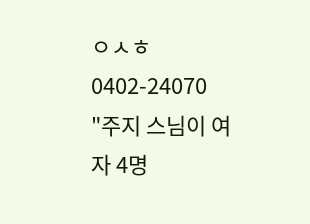ㅇㅅㅎ0402-24070
"주지 스님이 여자 4명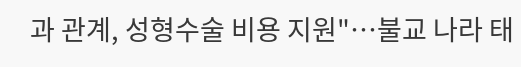과 관계, 성형수술 비용 지원"…불교 나라 태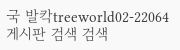국 발칵treeworld02-22064
게시판 검색 검색